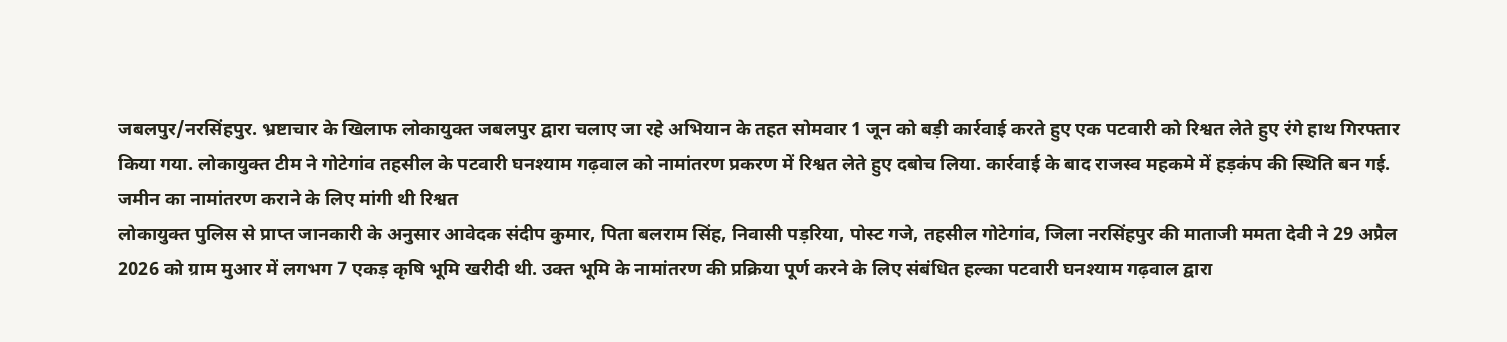जबलपुर/नरसिंहपुर. भ्रष्टाचार के खिलाफ लोकायुक्त जबलपुर द्वारा चलाए जा रहे अभियान के तहत सोमवार 1 जून को बड़ी कार्रवाई करते हुए एक पटवारी को रिश्वत लेते हुए रंगे हाथ गिरफ्तार किया गया. लोकायुक्त टीम ने गोटेगांव तहसील के पटवारी घनश्याम गढ़वाल को नामांतरण प्रकरण में रिश्वत लेते हुए दबोच लिया. कार्रवाई के बाद राजस्व महकमे में हड़कंप की स्थिति बन गई.
जमीन का नामांतरण कराने के लिए मांगी थी रिश्वत
लोकायुक्त पुलिस से प्राप्त जानकारी के अनुसार आवेदक संदीप कुमार, पिता बलराम सिंह, निवासी पड़रिया, पोस्ट गजे, तहसील गोटेगांव, जिला नरसिंहपुर की माताजी ममता देवी ने 29 अप्रैल 2026 को ग्राम मुआर में लगभग 7 एकड़ कृषि भूमि खरीदी थी. उक्त भूमि के नामांतरण की प्रक्रिया पूर्ण करने के लिए संबंधित हल्का पटवारी घनश्याम गढ़वाल द्वारा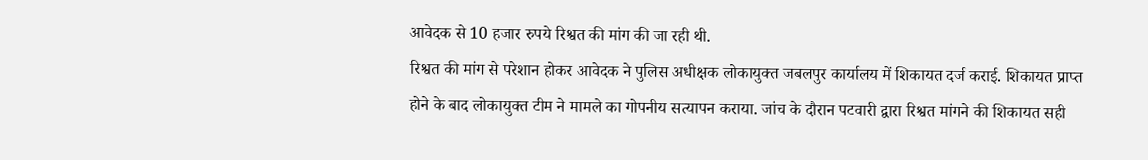आवेदक से 10 हजार रुपये रिश्वत की मांग की जा रही थी.
रिश्वत की मांग से परेशान होकर आवेदक ने पुलिस अधीक्षक लोकायुक्त जबलपुर कार्यालय में शिकायत दर्ज कराई. शिकायत प्राप्त होने के बाद लोकायुक्त टीम ने मामले का गोपनीय सत्यापन कराया. जांच के दौरान पटवारी द्वारा रिश्वत मांगने की शिकायत सही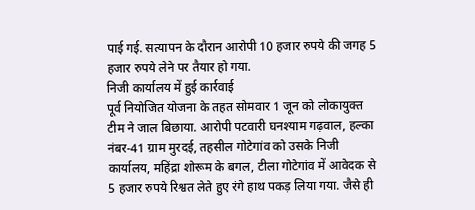पाई गई. सत्यापन के दौरान आरोपी 10 हजार रुपये की जगह 5 हजार रुपये लेने पर तैयार हो गया.
निजी कार्यालय में हुई कार्रवाई
पूर्व नियोजित योजना के तहत सोमवार 1 जून को लोकायुक्त टीम ने जाल बिछाया. आरोपी पटवारी घनश्याम गढ़वाल, हल्का नंबर-41 ग्राम मुरदई, तहसील गोटेगांव को उसके निजी कार्यालय, महिंद्रा शोरूम के बगल, टीला गोटेगांव में आवेदक से 5 हजार रुपये रिश्वत लेते हुए रंगे हाथ पकड़ लिया गया. जैसे ही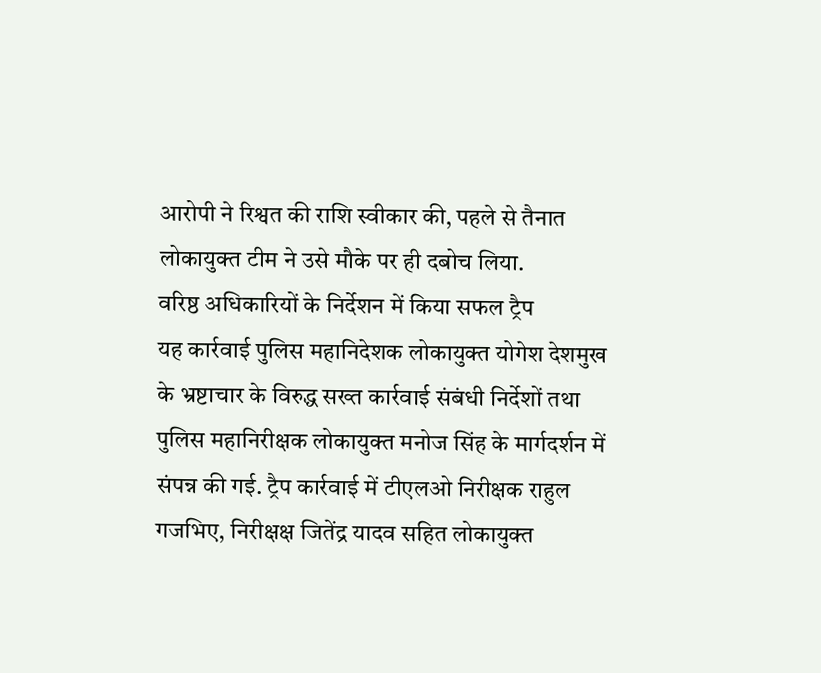आरोपी ने रिश्वत की राशि स्वीकार की, पहले से तैनात लोकायुक्त टीम ने उसे मौके पर ही दबोच लिया.
वरिष्ठ अधिकारियों के निर्देशन में किया सफल ट्रैप
यह कार्रवाई पुलिस महानिदेशक लोकायुक्त योगेश देशमुख के भ्रष्टाचार के विरुद्ध सख्त कार्रवाई संबंधी निर्देशों तथा पुलिस महानिरीक्षक लोकायुक्त मनोज सिंह के मार्गदर्शन में संपन्न की गई. ट्रैप कार्रवाई में टीएलओ निरीक्षक राहुल गजभिए, निरीक्षक्ष जितेंद्र यादव सहित लोकायुक्त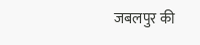जबलपुर की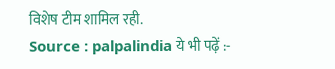विशेष टीम शामिल रही.
Source : palpalindia ये भी पढ़ें :-